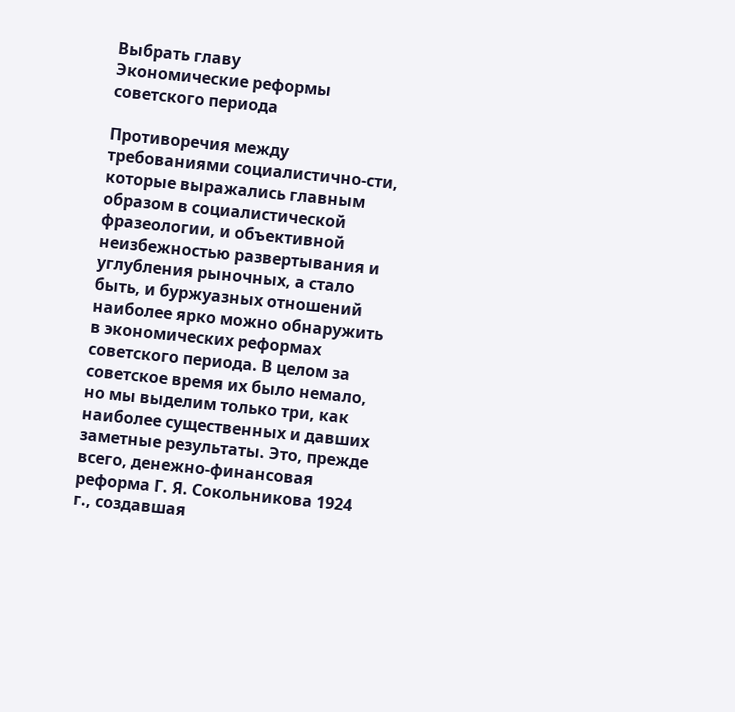Выбрать главу
Экономические реформы советского периода

Противоречия между требованиями социалистично-сти, которые выражались главным образом в социалистической фразеологии, и объективной неизбежностью развертывания и углубления рыночных, а стало быть, и буржуазных отношений наиболее ярко можно обнаружить в экономических реформах советского периода. В целом за советское время их было немало, но мы выделим только три, как наиболее существенных и давших заметные результаты. Это, прежде всего, денежно-финансовая реформа Г. Я. Сокольникова 1924 г., создавшая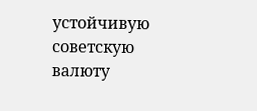устойчивую советскую валюту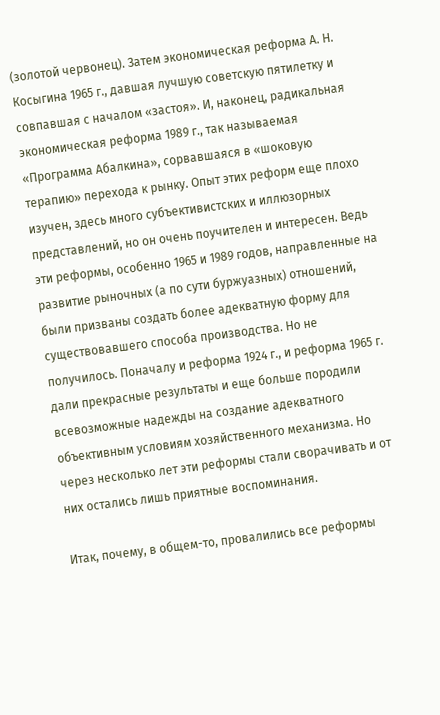(золотой червонец). Затем экономическая реформа А. Н. Косыгина 1965 г., давшая лучшую советскую пятилетку и совпавшая с началом «застоя». И, наконец, радикальная экономическая реформа 1989 г., так называемая «Программа Абалкина», сорвавшаяся в «шоковую терапию» перехода к рынку. Опыт этих реформ еще плохо изучен, здесь много субъективистских и иллюзорных представлений, но он очень поучителен и интересен. Ведь эти реформы, особенно 1965 и 1989 годов, направленные на развитие рыночных (а по сути буржуазных) отношений, были призваны создать более адекватную форму для существовавшего способа производства. Но не получилось. Поначалу и реформа 1924 г., и реформа 1965 г. дали прекрасные результаты и еще больше породили всевозможные надежды на создание адекватного объективным условиям хозяйственного механизма. Но через несколько лет эти реформы стали сворачивать и от них остались лишь приятные воспоминания.

Итак, почему, в общем-то, провалились все реформы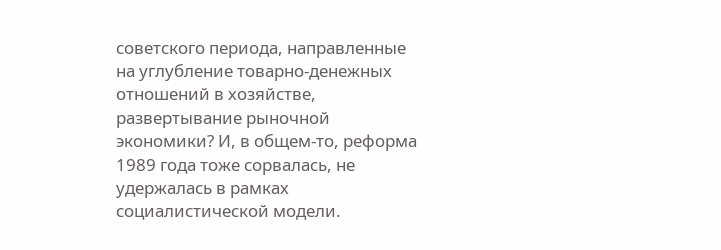советского периода, направленные на углубление товарно-денежных отношений в хозяйстве, развертывание рыночной экономики? И, в общем-то, реформа 1989 года тоже сорвалась, не удержалась в рамках социалистической модели.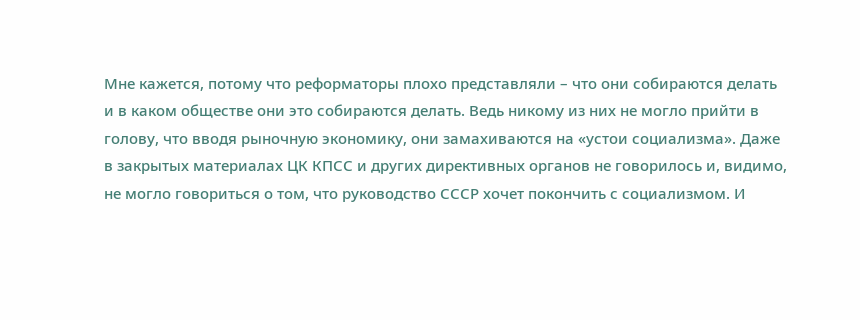Мне кажется, потому что реформаторы плохо представляли – что они собираются делать и в каком обществе они это собираются делать. Ведь никому из них не могло прийти в голову, что вводя рыночную экономику, они замахиваются на «устои социализма». Даже в закрытых материалах ЦК КПСС и других директивных органов не говорилось и, видимо, не могло говориться о том, что руководство СССР хочет покончить с социализмом. И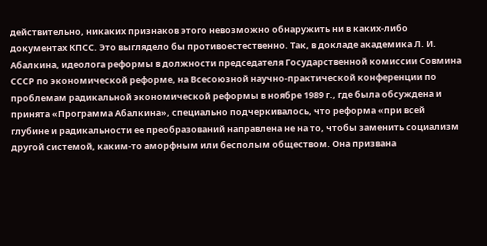действительно, никаких признаков этого невозможно обнаружить ни в каких-либо документах КПСС. Это выглядело бы противоестественно. Так, в докладе академика Л. И. Абалкина, идеолога реформы в должности председателя Государственной комиссии Совмина СССР по экономической реформе, на Всесоюзной научно-практической конференции по проблемам радикальной экономической реформы в ноябре 1989 г., где была обсуждена и принята «Программа Абалкина», специально подчеркивалось, что реформа «при всей глубине и радикальности ее преобразований направлена не на то, чтобы заменить социализм другой системой, каким-то аморфным или бесполым обществом. Она призвана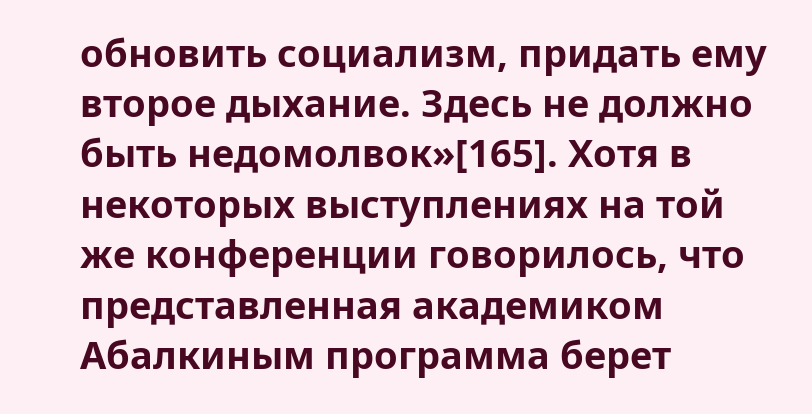обновить социализм, придать ему второе дыхание. Здесь не должно быть недомолвок»[165]. Хотя в некоторых выступлениях на той же конференции говорилось, что представленная академиком Абалкиным программа берет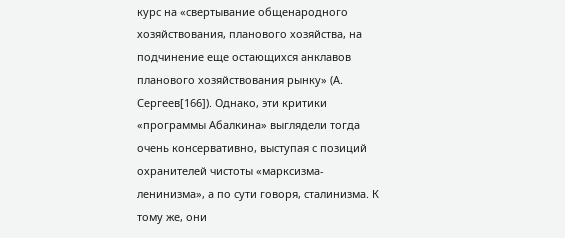курс на «свертывание общенародного хозяйствования, планового хозяйства, на подчинение еще остающихся анклавов планового хозяйствования рынку» (А. Сергеев[166]). Однако, эти критики «программы Абалкина» выглядели тогда очень консервативно, выступая с позиций охранителей чистоты «марксизма-ленинизма», а по сути говоря, сталинизма. К тому же, они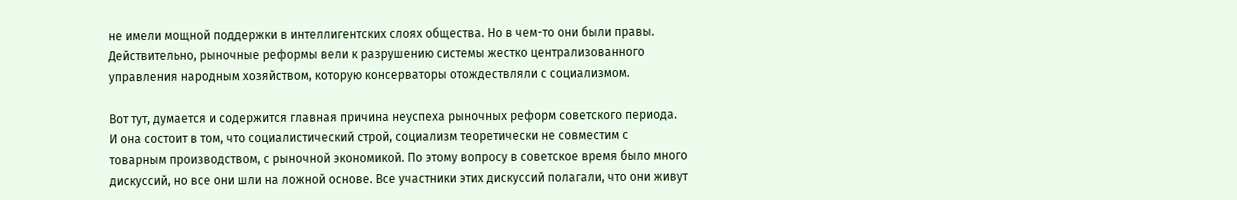не имели мощной поддержки в интеллигентских слоях общества. Но в чем-то они были правы. Действительно, рыночные реформы вели к разрушению системы жестко централизованного управления народным хозяйством, которую консерваторы отождествляли с социализмом.

Вот тут, думается и содержится главная причина неуспеха рыночных реформ советского периода. И она состоит в том, что социалистический строй, социализм теоретически не совместим с товарным производством, с рыночной экономикой. По этому вопросу в советское время было много дискуссий, но все они шли на ложной основе. Все участники этих дискуссий полагали, что они живут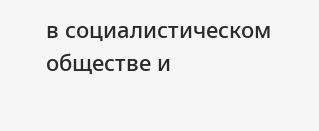в социалистическом обществе и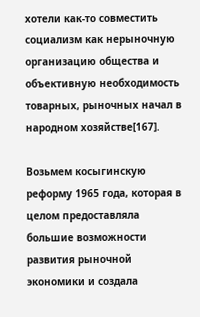хотели как-то совместить социализм как нерыночную организацию общества и объективную необходимость товарных, рыночных начал в народном хозяйстве[167].

Возьмем косыгинскую реформу 1965 года, которая в целом предоставляла большие возможности развития рыночной экономики и создала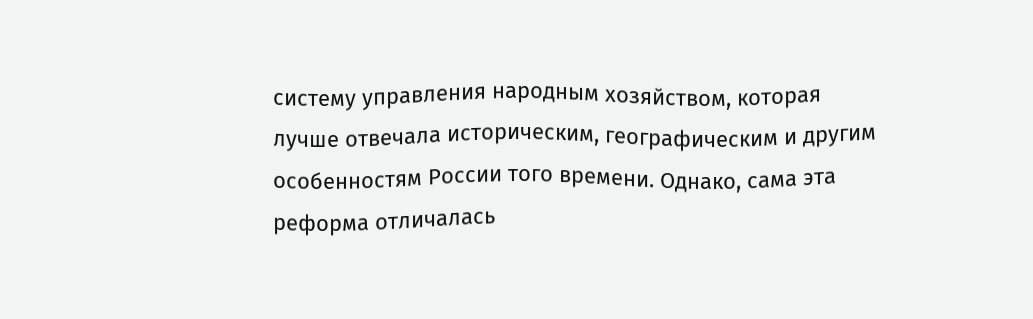систему управления народным хозяйством, которая лучше отвечала историческим, географическим и другим особенностям России того времени. Однако, сама эта реформа отличалась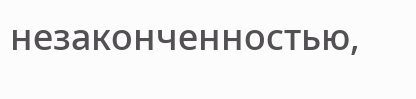незаконченностью,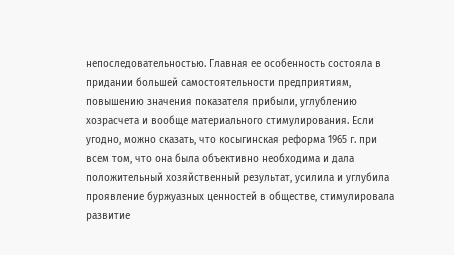непоследовательностью. Главная ее особенность состояла в придании большей самостоятельности предприятиям, повышению значения показателя прибыли, углублению хозрасчета и вообще материального стимулирования. Если угодно, можно сказать, что косыгинская реформа 1965 г. при всем том, что она была объективно необходима и дала положительный хозяйственный результат, усилила и углубила проявление буржуазных ценностей в обществе, стимулировала развитие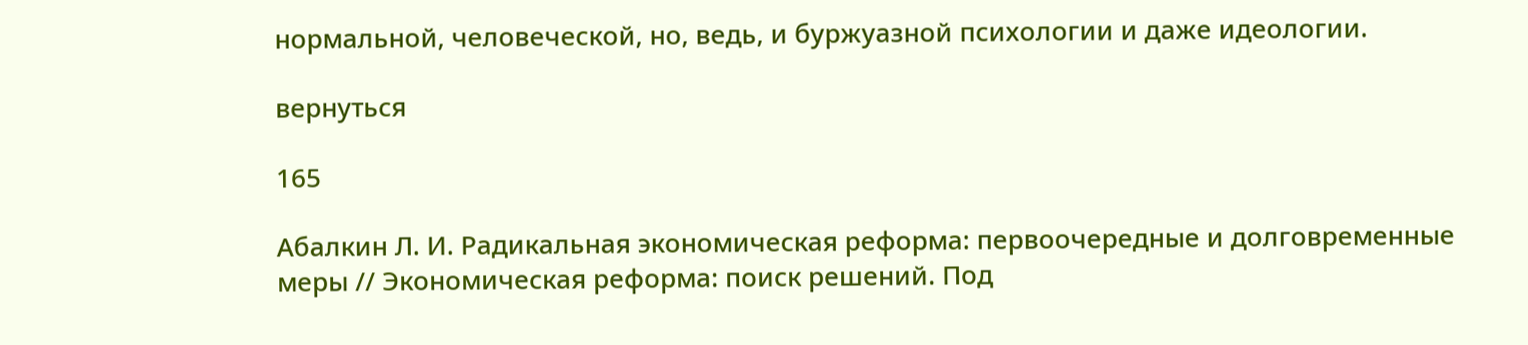нормальной, человеческой, но, ведь, и буржуазной психологии и даже идеологии.

вернуться

165

Абалкин Л. И. Радикальная экономическая реформа: первоочередные и долговременные меры // Экономическая реформа: поиск решений. Под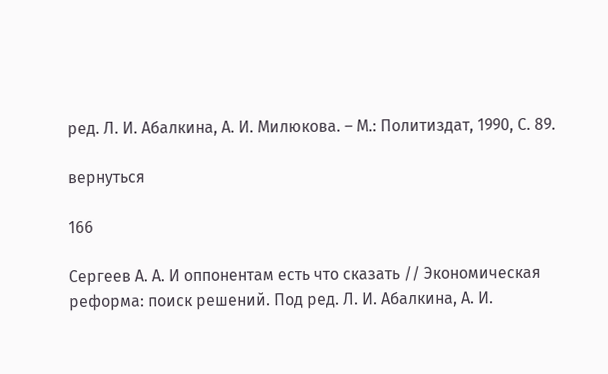ред. Л. И. Абалкина, А. И. Милюкова. – М.: Политиздат, 1990, С. 89.

вернуться

166

Сергеев А. А. И оппонентам есть что сказать // Экономическая реформа: поиск решений. Под ред. Л. И. Абалкина, А. И.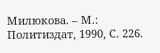Милюкова. – М.: Политиздат, 1990, С. 226.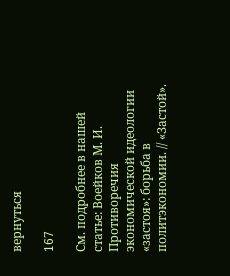вернуться

167

См. подробнее в нашей статье: Воейков М. И. Противоречия экономической идеологии «застоя»: борьба в политэкономии. // «Застой».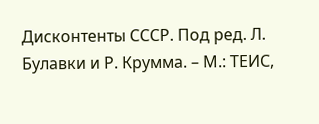Дисконтенты СССР. Под ред. Л. Булавки и Р. Крумма. – М.: ТЕИС,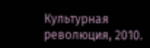Культурная революция, 2010.